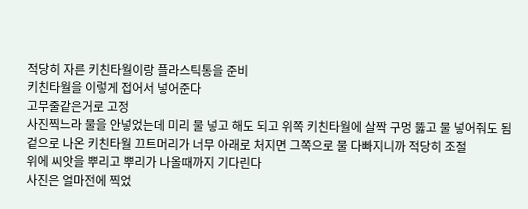적당히 자른 키친타월이랑 플라스틱통을 준비
키친타월을 이렇게 접어서 넣어준다
고무줄같은거로 고정
사진찍느라 물을 안넣었는데 미리 물 넣고 해도 되고 위쪽 키친타월에 살짝 구멍 뚫고 물 넣어줘도 됨
겉으로 나온 키친타월 끄트머리가 너무 아래로 처지면 그쪽으로 물 다빠지니까 적당히 조절
위에 씨앗을 뿌리고 뿌리가 나올때까지 기다린다
사진은 얼마전에 찍었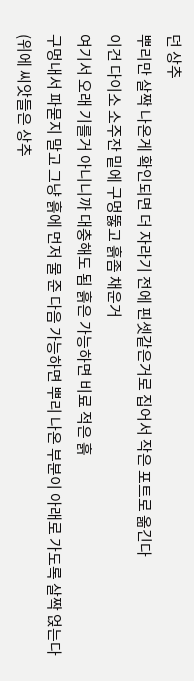던 상추
뿌리만 살짝 나온게 확인되면 더 자라기 전에 핀셋같은거로 집어서 작은 포트로 옮긴다
이건 다이소 소주잔 밑에 구멍뚫고 흙좀 채운거
여기서 오래 기를거 아니니까 대충해도 됨 흙은 가능하면 비료 적은 흙
구멍내서 파묻지 말고 그냥 흙에 먼저 물 준 다음 가능하면 뿌리 나온 부분이 아래로 가도록 살짝 얹는다
(위에 씨앗들은 상추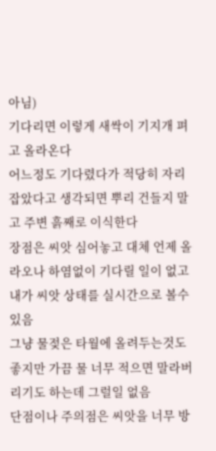아님)
기다리면 이렇게 새싹이 기지개 펴고 올라온다
어느정도 기다렸다가 적당히 자리 잡았다고 생각되면 뿌리 건들지 말고 주변 흙째로 이식한다
장점은 씨앗 심어놓고 대체 언제 올라오나 하염없이 기다릴 일이 없고 내가 씨앗 상태를 실시간으로 볼수있음
그냥 물젖은 타월에 올려두는것도 좋지만 가끔 물 너무 적으면 말라버리기도 하는데 그럴일 없음
단점이나 주의점은 씨앗을 너무 방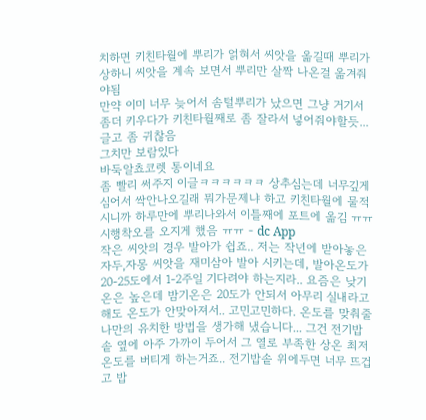치하면 키친타월에 뿌리가 얽혀서 씨앗을 옮길때 뿌리가 상하니 씨앗을 계속 보면서 뿌리만 살짝 나온걸 옮겨줘야됨
만약 이미 너무 늦어서 솜털뿌리가 났으면 그냥 거기서 좀더 키우다가 키친타월째로 좀 잘라서 넣어줘야할듯...
글고 좀 귀찮음
그치만 보람있다
바둑알쵸코렛 통이네요
좀 빨리 써주지 이글ㅋㅋㅋㅋㅋㅋ 상추심는데 너무깊게 심어서 싹안나오길래 뭐가문제냐 하고 키친타월에 물적시니까 하루만에 뿌리나와서 이틀째에 포트에 옮김 ㅠㅠ 시행착오를 오지게 했음 ㅠㅠ - dc App
작은 씨앗의 경우 발아가 쉽죠.. 저는 작년에 받아놓은 자두,자몽 씨앗을 재미삼아 발아 시키는데, 발아온도가 20-25도에서 1-2주일 기다려야 하는지라.. 요즘은 낮기온은 높은데 밤기온은 20도가 안되서 아무리 실내라고해도 온도가 안맞아져서.. 고민고민하다. 온도를 맞춰줄 나만의 유치한 방법을 생가해 냈습니다... 그건 전기밥솥 옆에 아주 가까이 두어서 그 열로 부족한 상온 최저온도를 버티게 하는거죠.. 전기밥솥 위에두면 너무 뜨겁고 밥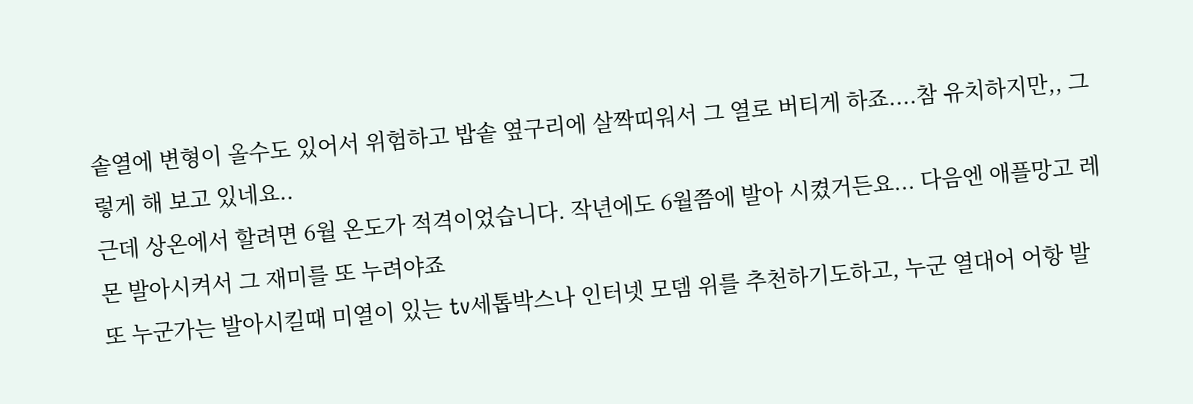솥열에 변형이 올수도 있어서 위험하고 밥솥 옆구리에 살짝띠워서 그 열로 버티게 하죠....참 유치하지만,, 그렇게 해 보고 있네요..
근데 상온에서 할려면 6월 온도가 적격이었습니다. 작년에도 6월쯤에 발아 시켰거든요... 다음엔 애플망고 레몬 발아시켜서 그 재미를 또 누려야죠
또 누군가는 발아시킬때 미열이 있는 tv세톱박스나 인터넷 모뎀 위를 추천하기도하고, 누군 열대어 어항 발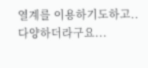열계를 이용하기도하고.. 다양하더라구요...